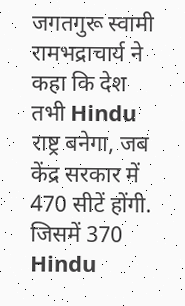जगतगुरू स्वामी रामभद्राचार्य ने कहा कि देश तभी Hindu राष्ट्र बनेगा, जब केंद्र सरकार में 470 सीटें होंगी. जिसमें 370 Hindu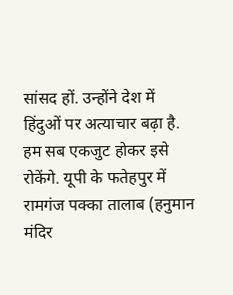सांसद हों. उन्होंने देश में हिंदुओं पर अत्याचार बढ़ा है. हम सब एकजुट होकर इसे रोकेंगे. यूपी के फतेहपुर में रामगंज पक्का तालाब (हनुमान मंदिर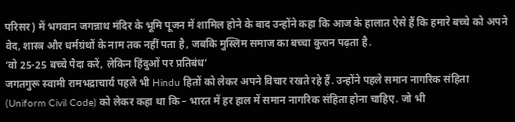परिसर) में भगवान जगन्नाथ मंदिर के भूमि पूजन में शामिल होने के बाद उन्होंने कहा कि आज के हालात ऐसे हैं कि हमारे बच्चे को अपने वेद, शास्त्र और धर्मग्रंथों के नाम तक नहीं पता है, जबकि मुस्लिम समाज का बच्चा कुरान पढ़ता है.
‘वो 25-25 बच्चे पैदा करें, लेकिन हिंदुओं पर प्रतिबंध’
जगतगुरू स्वामी रामभद्राचार्य पहले भी Hindu हितों को लेकर अपने विचार रखते रहे हैं. उन्होंने पहले समान नागरिक संहिता (Uniform Civil Code) को लेकर कहा था कि – भारत में हर हाल में समान नागरिक संहिता होना चाहिए. जो भी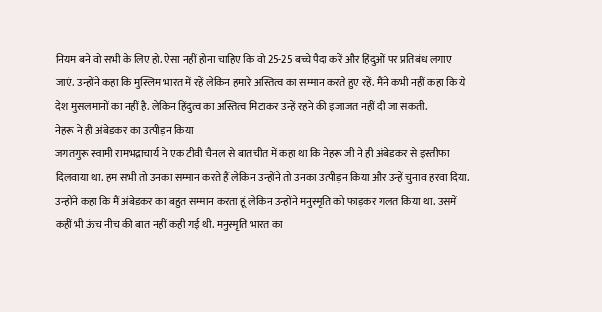नियम बने वो सभी के लिए हो. ऐसा नहीं होना चाहिए कि वो 25-25 बच्चे पैदा करें और हिंदुओं पर प्रतिबंध लगाए जाएं. उन्होंने कहा कि मुस्लिम भारत में रहें लेकिन हमारे अस्तित्व का सम्मान करते हुए रहें. मैंने कभी नहीं कहा कि ये देश मुसलमानों का नहीं है. लेकिन हिंदुत्व का अस्तित्व मिटाकर उन्हें रहने की इजाजत नहीं दी जा सकती.
नेहरू ने ही अंबेडकर का उत्पीड़न किया
जगतगुरू स्वामी रामभद्राचार्य ने एक टीवी चैनल से बातचीत में कहा था कि नेहरू जी ने ही अंबेडकर से इस्तीफा दिलवाया था. हम सभी तो उनका सम्मान करते हैं लेकिन उन्होंने तो उनका उत्पीड़न किया और उन्हें चुनाव हरवा दिया. उन्होंने कहा कि मैं अंबेडकर का बहुत सम्मान करता हूं लेकिन उन्होंने मनुस्मृति को फाड़कर गलत किया था. उसमें कहीं भी ऊंच नीच की बात नहीं कही गई थी. मनुस्मृति भारत का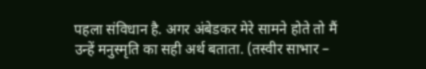पहला संविधान है. अगर अंबेडकर मेरे सामने होते तो मैं उन्हें मनुस्मृति का सही अर्थ बताता. (तस्वीर साभार –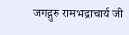जगद्गुरु रामभद्राचार्य जी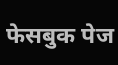फेसबुक पेज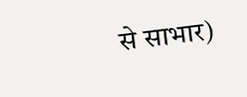से साभार)